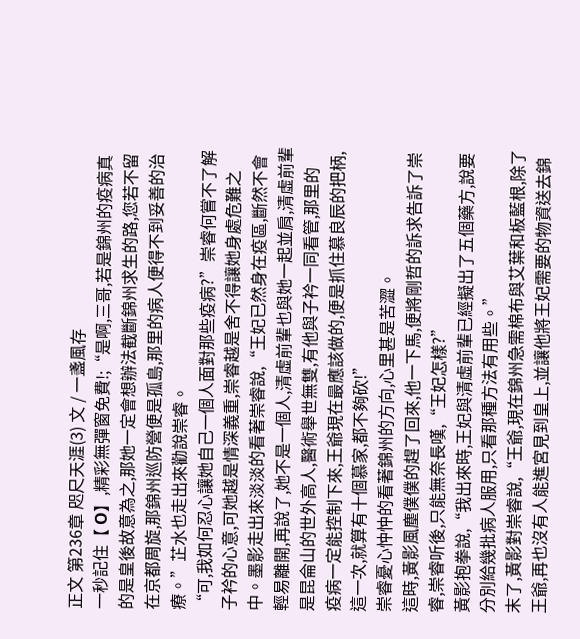正文 第236章 咫尺天涯(3) 文 / 一盞風存
一秒記住【 O】,精彩無彈窗免費!;“是啊,三哥,若是錦州的疫病真的是皇後故意為之,那她一定會想辦法截斷錦州求生的路,您若不留在京都周旋,那錦州巡防營便是孤島,那里的病人便得不到妥善的治療。”芷水也走出來勸說崇睿。
“可,我如何忍心讓她自己一個人面對那些疫病?”崇睿何嘗不了解子衿的心意,可她越是情深義重,崇睿越是舍不得讓她身處危難之中。墨影走出來淡淡的看著崇睿說,“王妃已然身在疫區,斷然不會輕易離開,再說了,她不是一個人,清虛前輩也與她一起並肩,清虛前輩是昆侖山的世外高人,醫術舉世無雙,有他與子衿一同看管,那里的
疫病一定能控制下來,王爺現在最應該做的,便是抓住慕良辰的把柄,這一次,就算有十個慕家,都不夠砍!”
崇睿憂心忡忡的看著錦州的方向,心里甚是苦澀。
這時,黃影風塵僕僕的趕了回來,他一下馬,便將剛哲的訴求告訴了崇睿,崇睿听後,只能無奈長嘆,“王妃怎樣?”
黃影抱拳說,“我出來時,王妃與清虛前輩已經擬出了五個藥方,說要分別給幾批病人服用,只看那種方法有用些。”
末了,黃影對崇睿說,“王爺,現在錦州急需棉布與艾葉和板藍根,除了王爺,再也沒有人能進宮見到皇上,並讓他將王妃需要的物資送去錦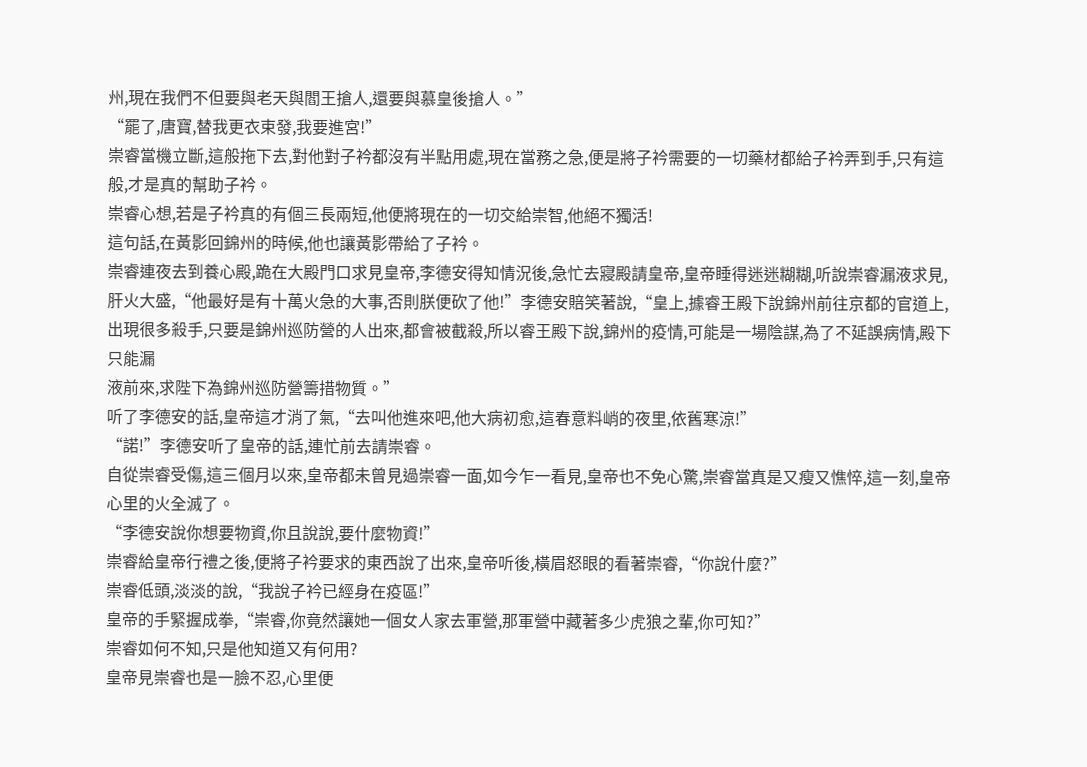州,現在我們不但要與老天與閻王搶人,還要與慕皇後搶人。”
“罷了,唐寶,替我更衣束發,我要進宮!”
崇睿當機立斷,這般拖下去,對他對子衿都沒有半點用處,現在當務之急,便是將子衿需要的一切藥材都給子衿弄到手,只有這般,才是真的幫助子衿。
崇睿心想,若是子衿真的有個三長兩短,他便將現在的一切交給崇智,他絕不獨活!
這句話,在黃影回錦州的時候,他也讓黃影帶給了子衿。
崇睿連夜去到養心殿,跪在大殿門口求見皇帝,李德安得知情況後,急忙去寢殿請皇帝,皇帝睡得迷迷糊糊,听說崇睿漏液求見,肝火大盛,“他最好是有十萬火急的大事,否則朕便砍了他!”李德安賠笑著說,“皇上,據睿王殿下說錦州前往京都的官道上,出現很多殺手,只要是錦州巡防營的人出來,都會被截殺,所以睿王殿下說,錦州的疫情,可能是一場陰謀,為了不延誤病情,殿下只能漏
液前來,求陛下為錦州巡防營籌措物質。”
听了李德安的話,皇帝這才消了氣,“去叫他進來吧,他大病初愈,這春意料峭的夜里,依舊寒涼!”
“諾!”李德安听了皇帝的話,連忙前去請崇睿。
自從崇睿受傷,這三個月以來,皇帝都未曾見過崇睿一面,如今乍一看見,皇帝也不免心驚,崇睿當真是又瘦又憔悴,這一刻,皇帝心里的火全滅了。
“李德安說你想要物資,你且說說,要什麼物資!”
崇睿給皇帝行禮之後,便將子衿要求的東西說了出來,皇帝听後,橫眉怒眼的看著崇睿,“你說什麼?”
崇睿低頭,淡淡的說,“我說子衿已經身在疫區!”
皇帝的手緊握成拳,“崇睿,你竟然讓她一個女人家去軍營,那軍營中藏著多少虎狼之輩,你可知?”
崇睿如何不知,只是他知道又有何用?
皇帝見崇睿也是一臉不忍,心里便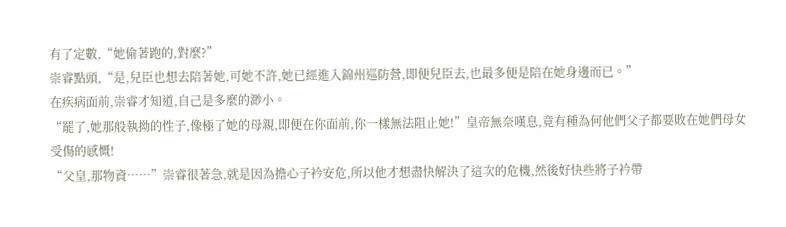有了定數,“她偷著跑的,對麼?”
崇睿點頭,“是,兒臣也想去陪著她,可她不許,她已經進入錦州巡防營,即便兒臣去,也最多便是陪在她身邊而已。”
在疾病面前,崇睿才知道,自己是多麼的渺小。
“罷了,她那般執拗的性子,像極了她的母親,即便在你面前,你一樣無法阻止她!”皇帝無奈嘆息,竟有種為何他們父子都要敗在她們母女受傷的感慨!
“父皇,那物資……”崇睿很著急,就是因為擔心子衿安危,所以他才想盡快解決了這次的危機,然後好快些將子衿帶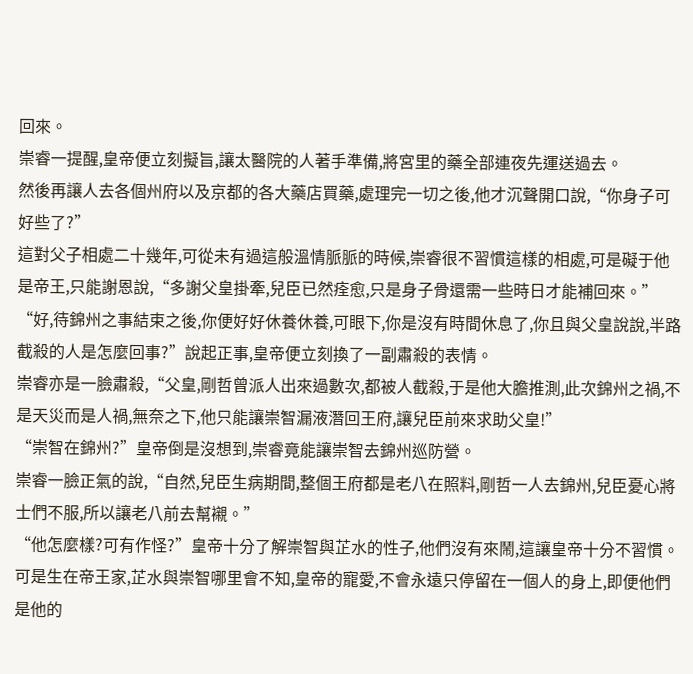回來。
崇睿一提醒,皇帝便立刻擬旨,讓太醫院的人著手準備,將宮里的藥全部連夜先運送過去。
然後再讓人去各個州府以及京都的各大藥店買藥,處理完一切之後,他才沉聲開口說,“你身子可好些了?”
這對父子相處二十幾年,可從未有過這般溫情脈脈的時候,崇睿很不習慣這樣的相處,可是礙于他是帝王,只能謝恩說,“多謝父皇掛牽,兒臣已然痊愈,只是身子骨還需一些時日才能補回來。”
“好,待錦州之事結束之後,你便好好休養休養,可眼下,你是沒有時間休息了,你且與父皇說說,半路截殺的人是怎麼回事?”說起正事,皇帝便立刻換了一副肅殺的表情。
崇睿亦是一臉肅殺,“父皇,剛哲曾派人出來過數次,都被人截殺,于是他大膽推測,此次錦州之禍,不是天災而是人禍,無奈之下,他只能讓崇智漏液潛回王府,讓兒臣前來求助父皇!”
“崇智在錦州?”皇帝倒是沒想到,崇睿竟能讓崇智去錦州巡防營。
崇睿一臉正氣的說,“自然,兒臣生病期間,整個王府都是老八在照料,剛哲一人去錦州,兒臣憂心將士們不服,所以讓老八前去幫襯。”
“他怎麼樣?可有作怪?”皇帝十分了解崇智與芷水的性子,他們沒有來鬧,這讓皇帝十分不習慣。
可是生在帝王家,芷水與崇智哪里會不知,皇帝的寵愛,不會永遠只停留在一個人的身上,即便他們是他的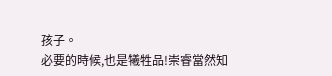孩子。
必要的時候,也是犧牲品!崇睿當然知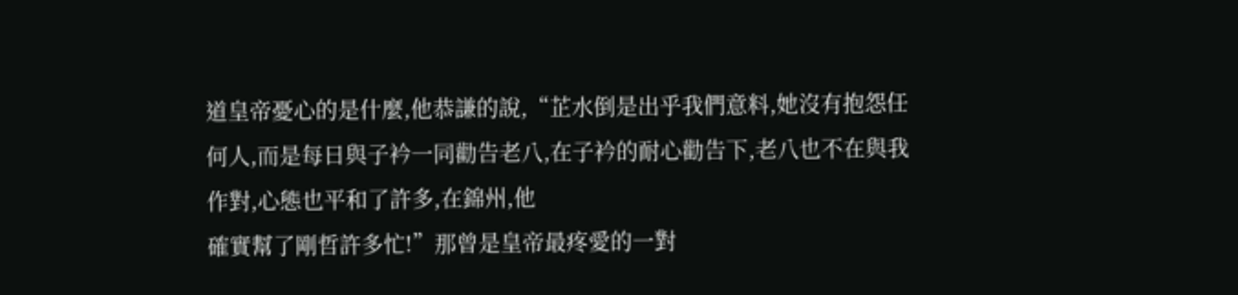道皇帝憂心的是什麼,他恭謙的說,“芷水倒是出乎我們意料,她沒有抱怨任何人,而是每日與子衿一同勸告老八,在子衿的耐心勸告下,老八也不在與我作對,心態也平和了許多,在錦州,他
確實幫了剛哲許多忙!”那曾是皇帝最疼愛的一對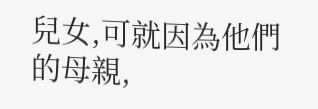兒女,可就因為他們的母親,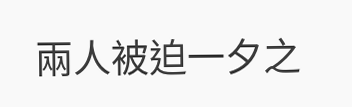兩人被迫一夕之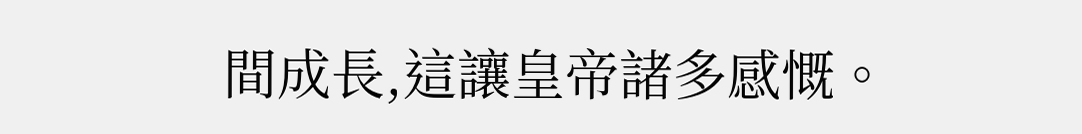間成長,這讓皇帝諸多感慨。